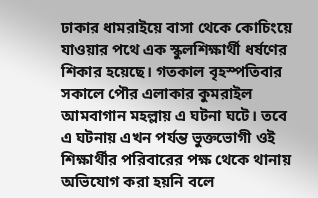ঢাকার ধামরাইয়ে বাসা থেকে কোচিংয়ে যাওয়ার পথে এক স্কুলশিক্ষার্থী ধর্ষণের শিকার হয়েছে। গতকাল বৃহস্পতিবার সকালে পৌর এলাকার কুমরাইল আমবাগান মহল্লায় এ ঘটনা ঘটে। তবে এ ঘটনায় এখন পর্যন্ত ভুক্তভোগী ওই শিক্ষার্থীর পরিবারের পক্ষ থেকে থানায় অভিযোগ করা হয়নি বলে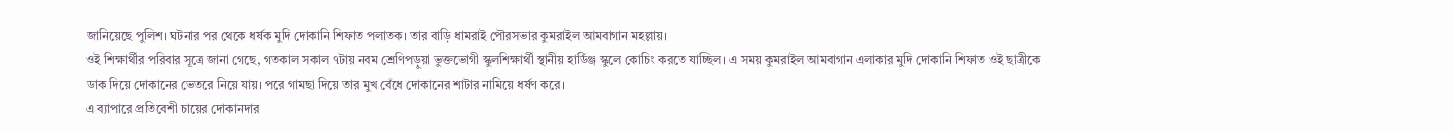জানিয়েছে পুলিশ। ঘটনার পর থেকে ধর্ষক মুদি দোকানি শিফাত পলাতক। তার বাড়ি ধামরাই পৌরসভার কুমরাইল আমবাগান মহল্লায়।
ওই শিক্ষার্থীর পরিবার সূত্রে জানা গেছে, গতকাল সকাল ৭টায় নবম শ্রেণিপড়ুয়া ভুক্তভোগী স্কুলশিক্ষার্থী স্থানীয় হার্ডিঞ্জ স্কুলে কোচিং করতে যাচ্ছিল। এ সময় কুমরাইল আমবাগান এলাকার মুদি দোকানি শিফাত ওই ছাত্রীকে ডাক দিয়ে দোকানের ভেতরে নিয়ে যায়। পরে গামছা দিয়ে তার মুখ বেঁধে দোকানের শাটার নামিয়ে ধর্ষণ করে।
এ ব্যাপারে প্রতিবেশী চায়ের দোকানদার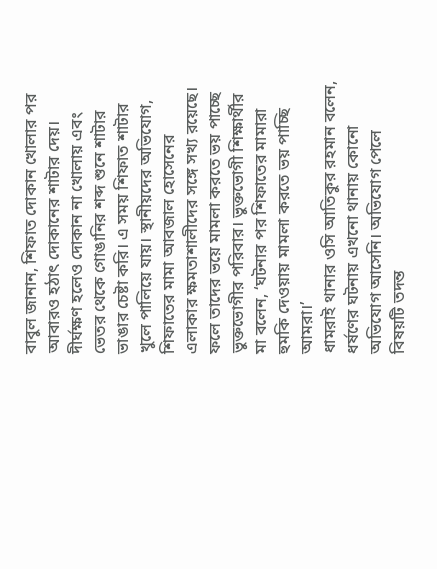বাবুল জানান, শিফাত দোকান খোলার পর আবারও হঠাৎ দোকানের শাটার দেয়। দীর্ঘক্ষণ হলেও দোকান না খোলায় এবং ভেতর থেকে গোঙানির শব্দ শুনে শাটার ভাঙার চেষ্টা করি। এ সময় শিফাত শাটার খুলে পালিয়ে যায়। স্থানীয়দের অভিযোগ, শিফাতের মামা আবজাল হোসেনের এলাকার ক্ষমতাশালীদের সঙ্গে সখ্য রয়েছে। ফলে তাদের ভয়ে মামলা করতে ভয় পাচ্ছে ভুক্তভোগীর পরিবার। ভুক্তভোগী শিক্ষার্থীর মা বলেন, ‘ঘটনার পর শিফাতের মামারা হুমকি দেওয়ায় মামলা করতে ভয় পাচ্ছি আমরা।’
ধামরাই থানার ওসি আতিকুর রহমান বলেন, ধর্ষণের ঘটনায় এখনো থানায় কোনো অভিযোগ আসেনি। অভিযোগ পেলে বিষয়টি তদন্ত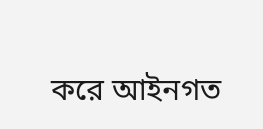করে আইনগত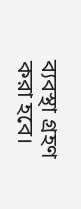ব্যবস্থা গ্রহণ করা হবে।